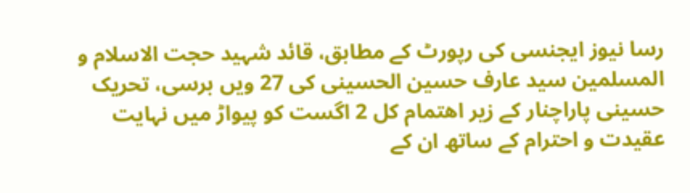رسا نیوز ایجنسی کی رپورٹ کے مطابق، قائد شہید حجت الاسلام و المسلمین سید عارف حسین الحسینی کی 27 ویں برسی، تحریک حسینی پاراچنار کے زیر اھتمام کل 2 اگست کو پیواڑ میں نہایت عقیدت و احترام کے ساتھ ان کے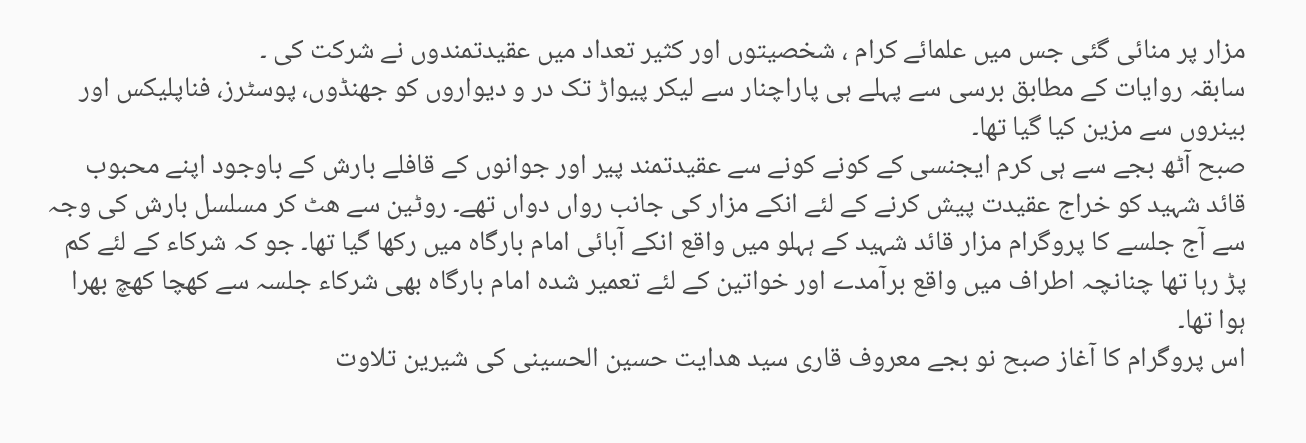مزار پر منائی گئی جس میں علمائے کرام ، شخصیتوں اور کثیر تعداد میں عقیدتمندوں نے شرکت کی ۔
سابقہ روایات کے مطابق برسی سے پہلے ہی پاراچنار سے لیکر پیواڑ تک در و دیواروں کو جھنڈوں، پوسٹرز، فناپلیکس اور بینروں سے مزین کیا گیا تھا۔
صبح آٹھ بجے سے ہی کرم ایجنسی کے کونے کونے سے عقیدتمند پیر اور جوانوں کے قافلے بارش کے باوجود اپنے محبوب قائد شہید کو خراج عقیدت پیش کرنے کے لئے انکے مزار کی جانب رواں دواں تھے۔ روٹین سے ھٹ کر مسلسل بارش کی وجہ سے آج جلسے کا پروگرام مزار قائد شہید کے ہہلو میں واقع انکے آبائی امام بارگاہ میں رکھا گیا تھا۔ جو کہ شرکاء کے لئے کم پڑ رہا تھا چنانچہ اطراف میں واقع برآمدے اور خواتین کے لئے تعمیر شدہ امام بارگاہ بھی شرکاء جلسہ سے کھچا کھچ بھرا ہوا تھا۔
اس پروگرام کا آغاز صبح نو بجے معروف قاری سید ھدایت حسین الحسینی کی شیرین تلاوت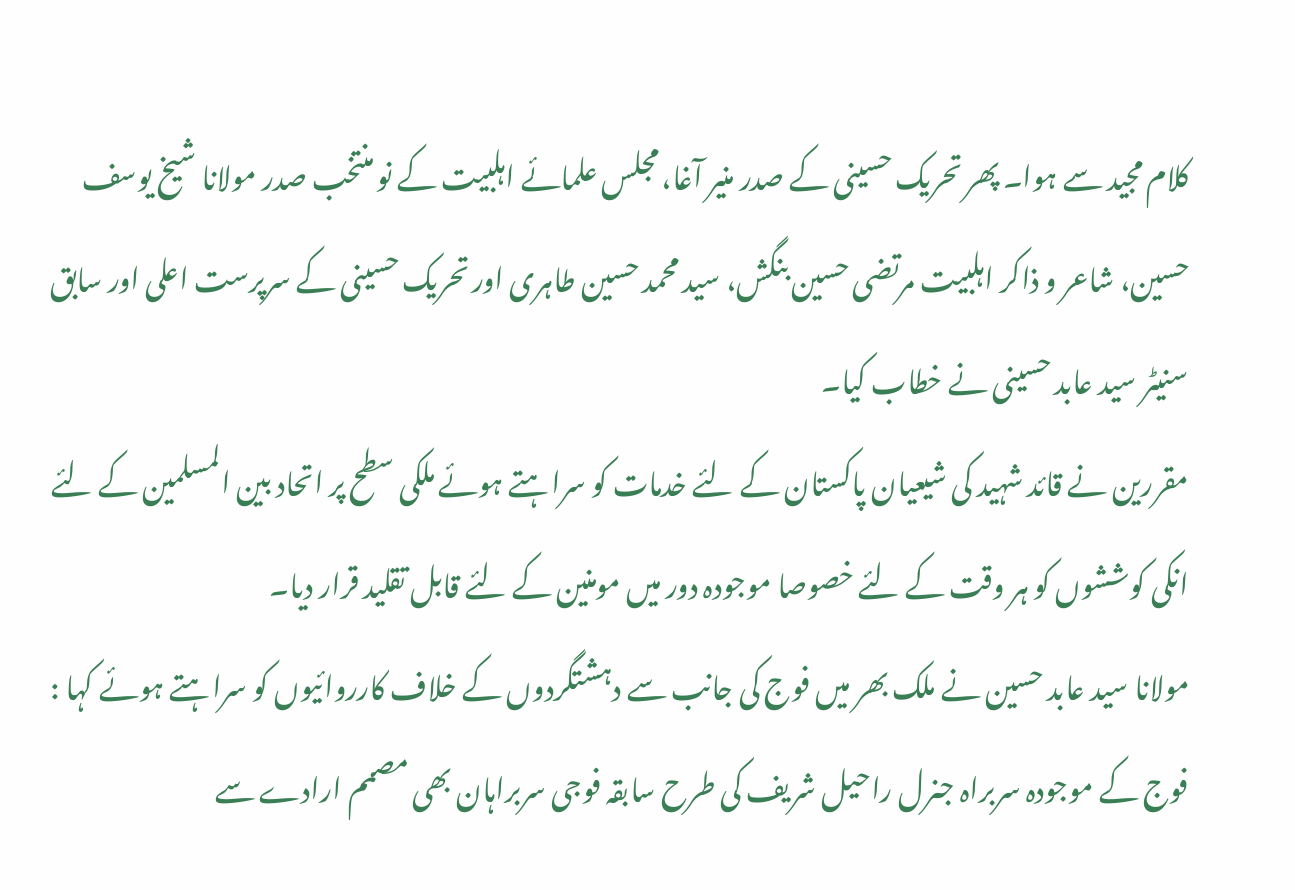کلام مجید سے ہوا۔ پھر تحریک حسینی کے صدر منیر آغا، مجلس علمائے اہلبیت کے نو منتخب صدر مولانا شیخ یوسف حسین، شاعر و ذاکر اہلبیت مرتضی حسین بنگش، سید محمد حسین طاہری اور تحریک حسینی کے سرپرست اعلی اور سابق سنیٹر سید عابد حسینی نے خطاب کیا۔
مقررین نے قائد شہید کی شیعیان پاکستان کے لئے خدمات کو سراہتے ہوئے ملکی سطح پر اتحاد بین المسلمین کے لئے انکی کوششوں کو ہر وقت کے لئے خصوصا موجودہ دور میں مومنین کے لئے قابل تقلید قرار دیا۔
مولانا سید عابد حسین نے ملک بھر میں فوج کی جانب سے دہشتگردوں کے خلاف کارروائیوں کو سراہتے ہوئے کہا : فوج کے موجودہ سربراہ جنرل راحیل شریف کی طرح سابقہ فوجی سربراہان بھی مصمم ارادے سے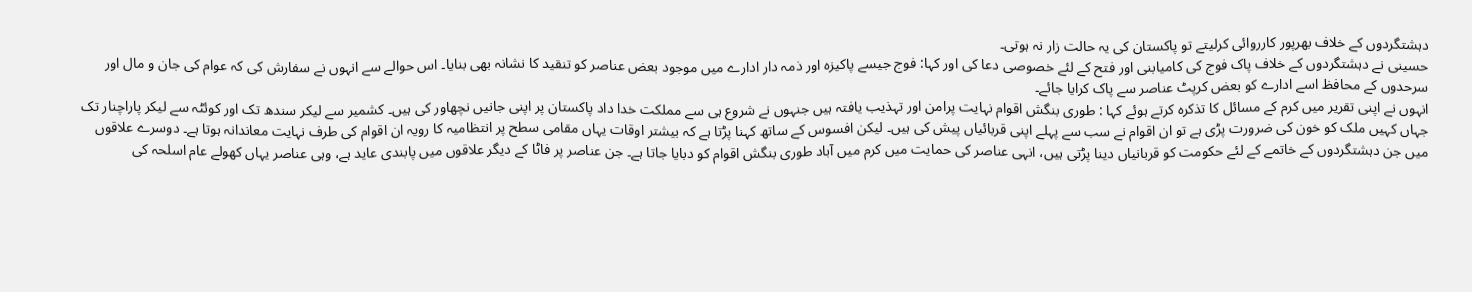دہشتگردوں کے خلاف بھرپور کارروائی کرلیتے تو پاکستان کی یہ حالت زار نہ ہوتی۔
حسینی نے دہشتگردوں کے خلاف پاک فوج کی کامیابنی اور فتح کے لئے خصوصی دعا کی اور کہا: فوج جیسے پاکیزہ اور ذمہ دار ادارے میں موجود بعض عناصر کو تنقید کا نشانہ بھی بنایا۔ اس حوالے سے انہوں نے سفارش کی کہ عوام کی جان و مال اور سرحدوں کے محافظ اسے ادارے کو بعض کرپٹ عناصر سے پاک کرایا جائے۔
انہوں نے اپنی تقریر میں کرم کے مسائل کا تذکرہ کرتے ہوئے کہا : طوری بنگش اقوام نہایت پرامن اور تہذیب یافتہ ہیں جنہوں نے شروع ہی سے مملکت خدا داد پاکستان پر اپنی جانیں نچھاور کی ہیں۔ کشمیر سے لیکر سندھ تک اور کوئٹہ سے لیکر پاراچنار تک جہاں کہیں ملک کو خون کی ضرورت پڑی ہے تو ان اقوام نے سب سے پہلے اپنی قربائیاں پیش کی ہیں۔ لیکن افسوس کے ساتھ کہنا پڑتا ہے کہ بیشتر اوقات یہاں مقامی سطح پر انتظامیہ کا رویہ ان اقوام کی طرف نہایت معاندانہ ہوتا ہے۔ دوسرے علاقوں میں جن دہشتگردوں کے خاتمے کے لئے حکومت کو قربانیاں دینا پڑتی ہیں، انہی عناصر کی حمایت میں کرم میں آباد طوری بنگش اقوام کو دبایا جاتا ہے۔ جن عناصر پر فاٹا کے دیگر علاقوں میں پابندی عاید ہے، وہی عناصر یہاں کھولے عام اسلحہ کی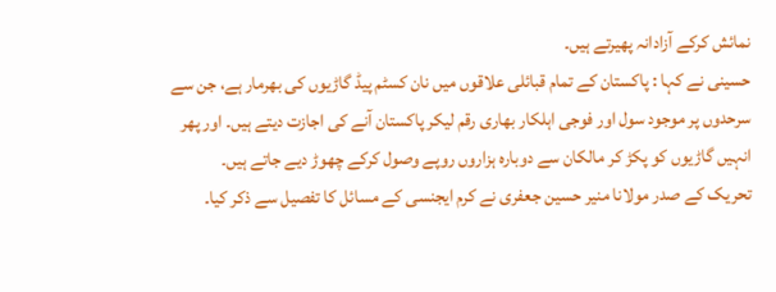نمائش کرکے آزادانہ پھیرتے ہیں۔
حسینی نے کہا : پاکستان کے تمام قبائلی علاقوں میں نان کسٹم پیڈ گاڑیوں کی بھرمار ہے، جن سے سرحدوں پر موجود سول اور فوجی اہلکار بھاری رقم لیکر پاکستان آنے کی اجازت دیتے ہیں۔ اور پھر انہیں گاڑیوں کو پکڑ کر مالکان سے دوبارہ ہزاروں روپے وصول کرکے چھوڑ دیے جاتے ہیں۔
تحریک کے صدر مولانا منیر حسین جعفری نے کرم ایجنسی کے مسائل کا تفصیل سے ذکر کیا۔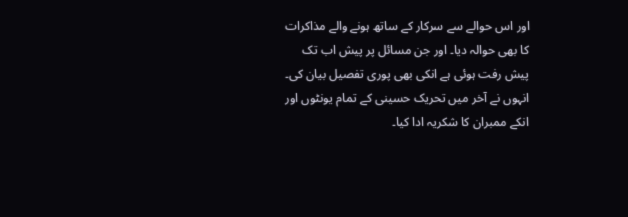اور اس حوالے سے سرکار کے ساتھ ہونے والے مذاکرات کا بھی حوالہ دیا۔ اور جن مسائل پر پیش اب تک پیش رفت ہوئی ہے انکی بھی پوری تفصیل بیان کی۔
انہوں نے آخر میں تحریک حسینی کے تمام یونٹوں اور انکے ممبران کا شکریہ ادا کیا۔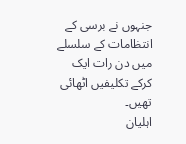جنہوں نے برسی کے انتظامات کے سلسلے میں دن رات ایک کرکے تکلیفیں اٹھائی تھیں۔
اہلیان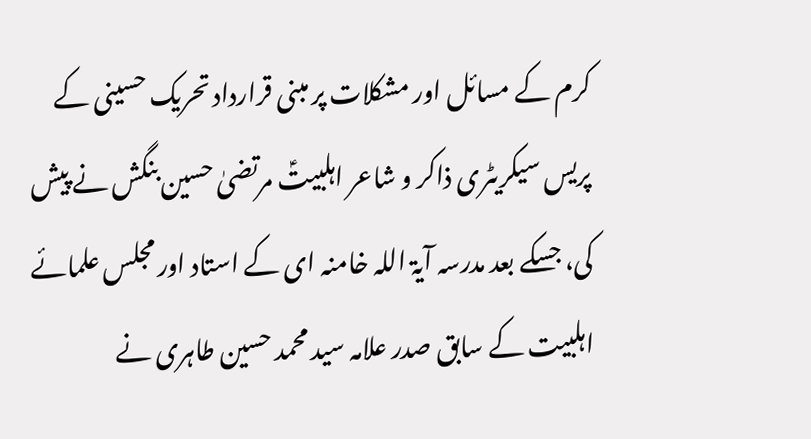کرم کے مسائل اور مشکلات پر مبنی قرارداد تحریک حسینی کے پریس سیکریٹری ذاکر و شاعر اہلبیتؑ مرتضیٰ حسین بنگش نے پیش کی، جسکے بعد مدرسہ آیۃ اللہ خامنہ ای کے استاد اور مجلس علمائے اہلبیت کے سابق صدر علامہ سید محمد حسین طاہری نے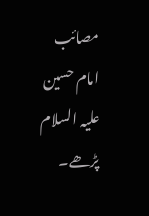مصائب امام حسین علیہ السلام پڑھے۔